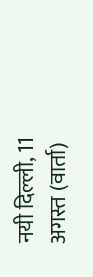नयी दिल्ली, 11 अगस्त (वार्ता)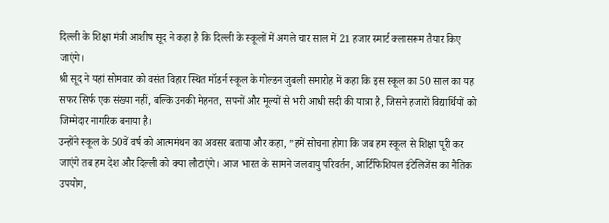दिल्ली के शिक्षा मंत्री आशीष सूद ने कहा है कि दिल्ली के स्कूलों में अगले चार साल में 21 हजार स्मार्ट क्लासरूम तैयार किए जाएंगे।
श्री सूद ने यहां सोमवार को वसंत विहार स्थित मॉडर्न स्कूल के गोल्डन जुबली समारोह में कहा कि इस स्कूल का 50 साल का यह सफर सिर्फ एक संख्या नहीं, बल्कि उनकी मेहनत, सपनों और मूल्यों से भरी आधी सदी की यात्रा है, जिसने हजारों विद्यार्थियों को जिम्मेदार नागरिक बनाया है।
उन्होंने स्कूल के 50वें वर्ष को आत्ममंथन का अवसर बताया और कहा, ”हमें सोचना होगा कि जब हम स्कूल से शिक्षा पूरी कर जाएंगे तब हम देश और दिल्ली को क्या लौटाएंगे। आज भारत के सामने जलवायु परिवर्तन, आर्टिफिशियल इंटेलिजेंस का नैतिक उपयोग,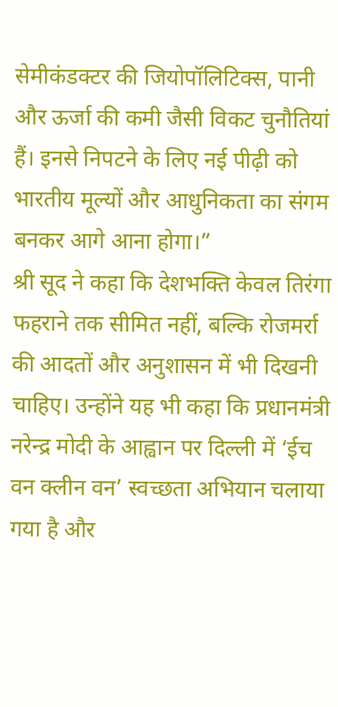सेमीकंडक्टर की जियोपॉलिटिक्स, पानी और ऊर्जा की कमी जैसी विकट चुनौतियां हैं। इनसे निपटने के लिए नई पीढ़ी को भारतीय मूल्यों और आधुनिकता का संगम बनकर आगे आना होगा।”
श्री सूद ने कहा कि देशभक्ति केवल तिरंगा फहराने तक सीमित नहीं, बल्कि रोजमर्रा की आदतों और अनुशासन में भी दिखनी चाहिए। उन्होंने यह भी कहा कि प्रधानमंत्री नरेन्द्र मोदी के आह्वान पर दिल्ली में ‘ईच वन क्लीन वन’ स्वच्छता अभियान चलाया गया है और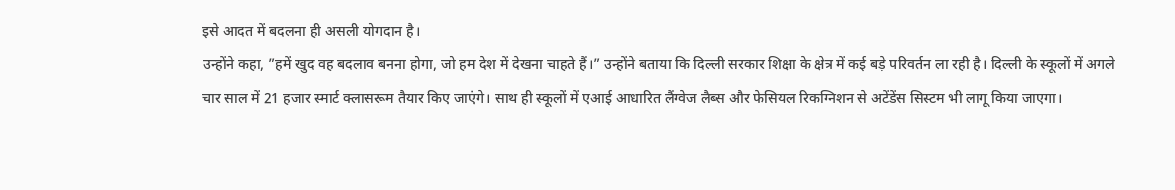इसे आदत में बदलना ही असली योगदान है।
उन्होंने कहा, ”हमें खुद वह बदलाव बनना होगा, जो हम देश में देखना चाहते हैं।” उन्होंने बताया कि दिल्ली सरकार शिक्षा के क्षेत्र में कई बड़े परिवर्तन ला रही है। दिल्ली के स्कूलों में अगले चार साल में 21 हजार स्मार्ट क्लासरूम तैयार किए जाएंगे। साथ ही स्कूलों में एआई आधारित लैंग्वेज लैब्स और फेसियल रिकग्निशन से अटेंडेंस सिस्टम भी लागू किया जाएगा।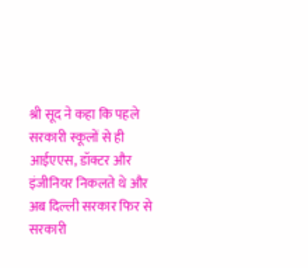श्री सूद ने कहा कि पहले सरकारी स्कूलों से ही आईएएस, डॉक्टर और इंजीनियर निकलते थे और अब दिल्ली सरकार फिर से सरकारी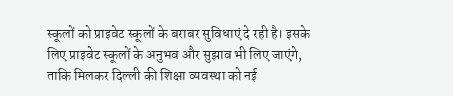स्कूलों को प्राइवेट स्कूलों के बराबर सुविधाएं दे रही है। इसके लिए प्राइवेट स्कूलों के अनुभव और सुझाव भी लिए जाएंगे, ताकि मिलकर दिल्ली की शिक्षा व्यवस्था को नई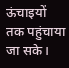ऊंचाइयों तक पहुंचाया जा सके।